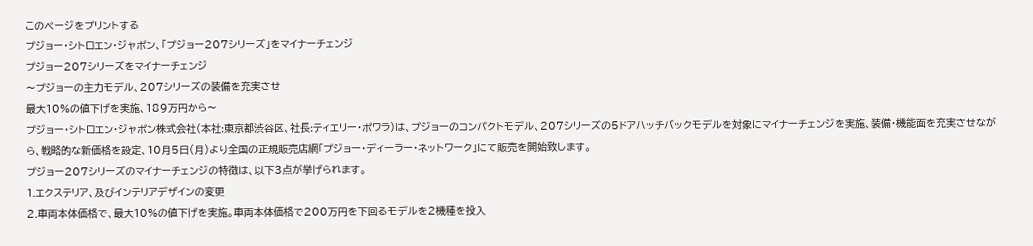このページをプリントする
プジョー・シトロエン・ジャポン、「プジョー207シリーズ」をマイナーチェンジ
プジョー207シリーズをマイナーチェンジ
〜プジョーの主力モデル、207シリーズの装備を充実させ
最大10%の値下げを実施、189万円から〜
プジョー・シトロエン・ジャポン株式会社(本社:東京都渋谷区、社長:ティエリー・ポワラ)は、プジョーのコンパクトモデル、207シリーズの5ドアハッチバックモデルを対象にマイナーチェンジを実施、装備・機能面を充実させながら、戦略的な新価格を設定、10月5日(月)より全国の正規販売店網「プジョー・ディーラー・ネットワーク」にて販売を開始致します。
プジョー207シリーズのマイナーチェンジの特徴は、以下3点が挙げられます。
1.エクステリア、及びインテリアデザインの変更
2.車両本体価格で、最大10%の値下げを実施。車両本体価格で200万円を下回るモデルを2機種を投入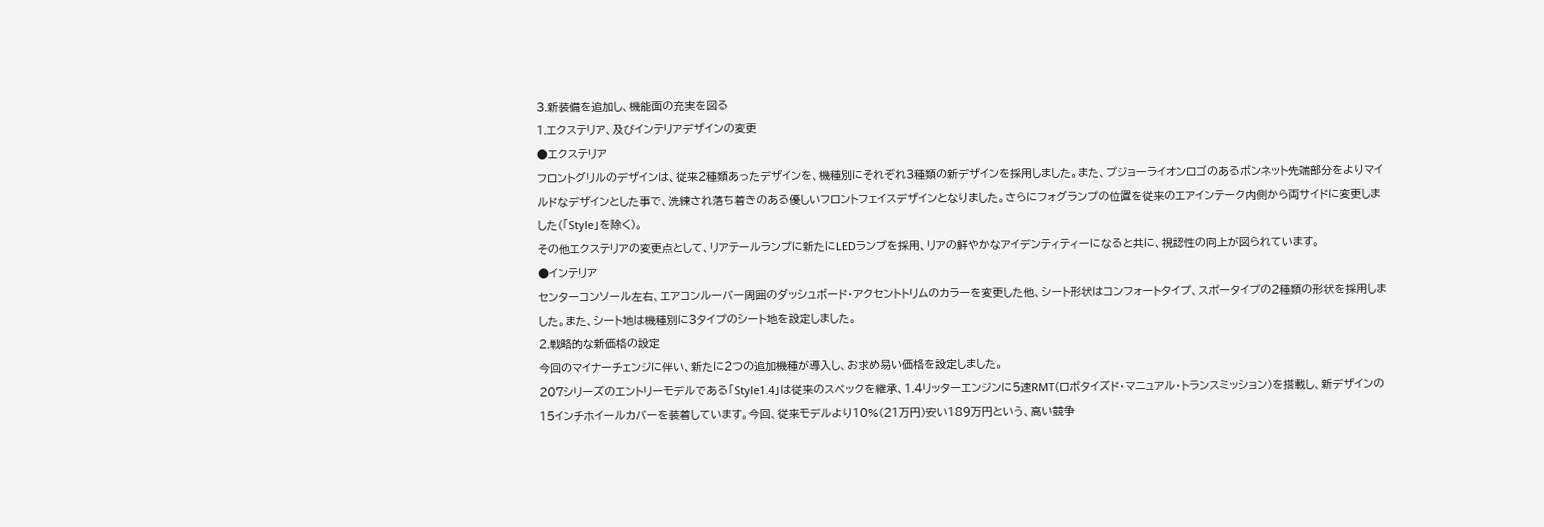3.新装備を追加し、機能面の充実を図る
1.エクステリア、及びインテリアデザインの変更
●エクステリア
フロントグリルのデザインは、従来2種類あったデザインを、機種別にそれぞれ3種類の新デザインを採用しました。また、プジョーライオンロゴのあるボンネット先端部分をよりマイルドなデザインとした事で、洗練され落ち着きのある優しいフロントフェイスデザインとなりました。さらにフォグランプの位置を従来のエアインテーク内側から両サイドに変更しました(「Style」を除く)。
その他エクステリアの変更点として、リアテールランプに新たにLEDランプを採用、リアの鮮やかなアイデンティティーになると共に、視認性の向上が図られています。
●インテリア
センターコンソール左右、エアコンルーバー周囲のダッシュボード・アクセントトリムのカラーを変更した他、シート形状はコンフォートタイプ、スポータイプの2種類の形状を採用しました。また、シート地は機種別に3タイプのシート地を設定しました。
2.戦略的な新価格の設定
今回のマイナーチェンジに伴い、新たに2つの追加機種が導入し、お求め易い価格を設定しました。
207シリーズのエントリーモデルである「Style1.4」は従来のスペックを継承、1.4リッターエンジンに5速RMT(ロボタイズド・マニュアル・トランスミッション)を搭載し、新デザインの15インチホイールカバーを装着しています。今回、従来モデルより10%(21万円)安い189万円という、高い競争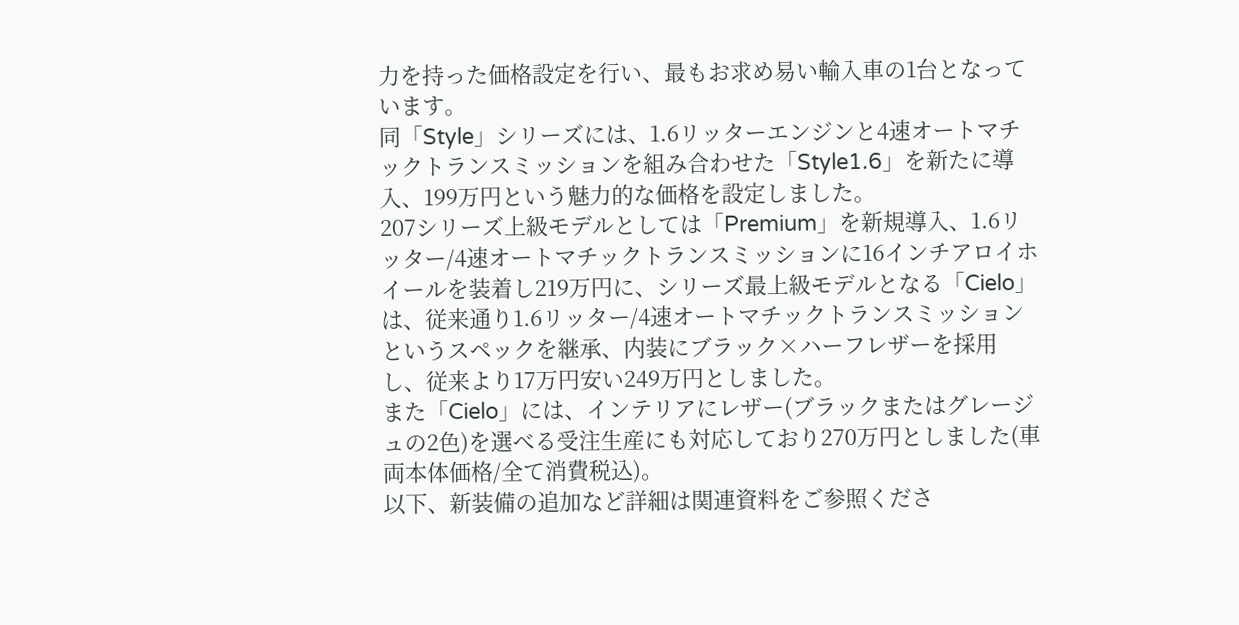力を持った価格設定を行い、最もお求め易い輸入車の1台となっています。
同「Style」シリーズには、1.6リッターエンジンと4速オートマチックトランスミッションを組み合わせた「Style1.6」を新たに導入、199万円という魅力的な価格を設定しました。
207シリーズ上級モデルとしては「Premium」を新規導入、1.6リッター/4速オートマチックトランスミッションに16インチアロイホイールを装着し219万円に、シリーズ最上級モデルとなる「Cielo」は、従来通り1.6リッター/4速オートマチックトランスミッションというスペックを継承、内装にブラック×ハーフレザーを採用し、従来より17万円安い249万円としました。
また「Cielo」には、インテリアにレザー(ブラックまたはグレージュの2色)を選べる受注生産にも対応しており270万円としました(車両本体価格/全て消費税込)。
以下、新装備の追加など詳細は関連資料をご参照くださ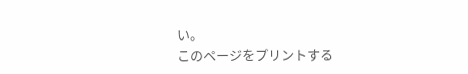い。
このページをプリントする